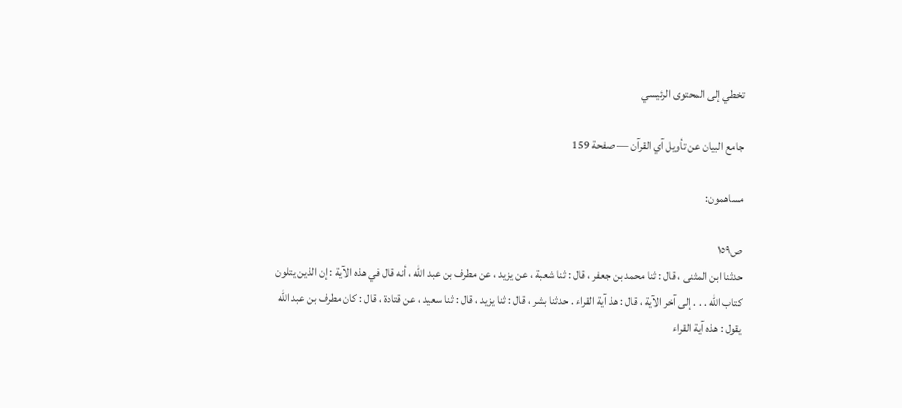تخطي إلى المحتوى الرئيسي

جامع البيان عن تأويل آي القرآن — صفحة 159

مساهمون:

ص١٥٩
حدثنا ابن المثنى ، قال : ثنا محمد بن جعفر ، قال : ثنا شعبة ، عن يزيد ، عن مطرف بن عبد الله ، أنه قال في هذه الآية : إن الذين يتلون كتاب الله . . . إلى آخر الآية ، قال : هذ آية القراء . حدثنا بشر ، قال : ثنا يزيد ، قال : ثنا سعيد ، عن قتادة ، قال : كان مطرف بن عبد الله يقول : هذه آية القراء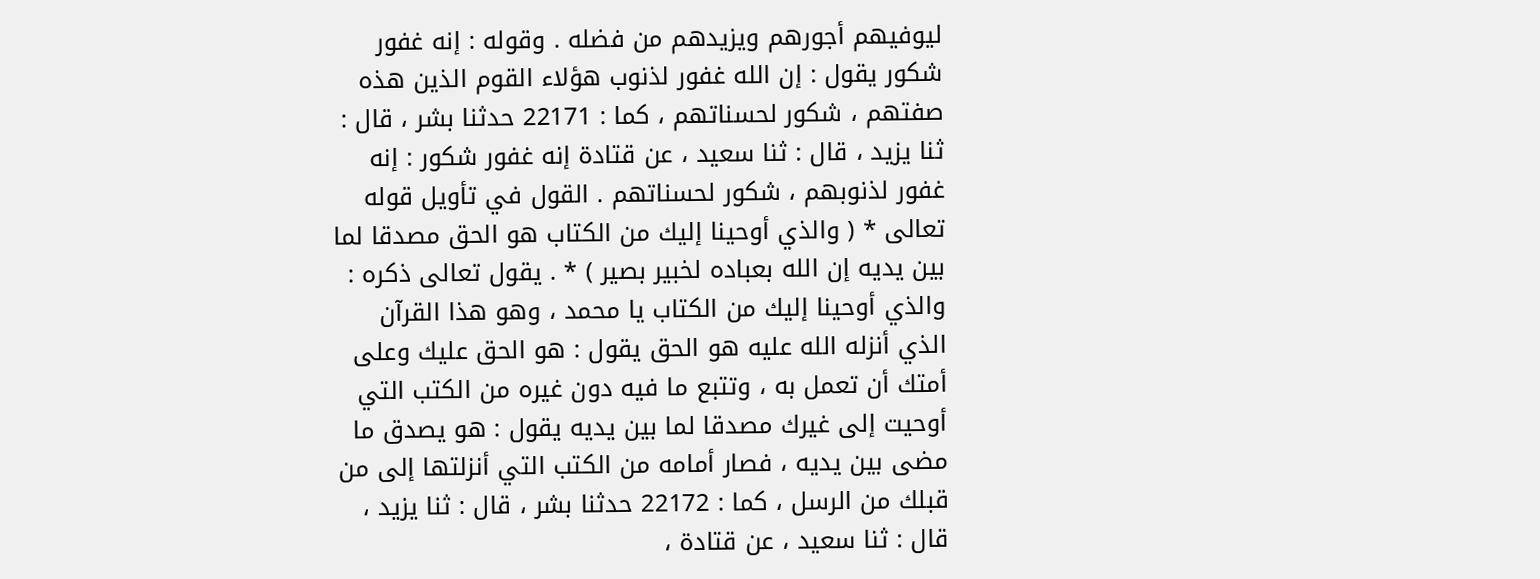ليوفيهم أجورهم ويزيدهم من فضله . وقوله : إنه غفور شكور يقول : إن الله غفور لذنوب هؤلاء القوم الذين هذه صفتهم ، شكور لحسناتهم ، كما : 22171 حدثنا بشر ، قال : ثنا يزيد ، قال : ثنا سعيد ، عن قتادة إنه غفور شكور : إنه غفور لذنوبهم ، شكور لحسناتهم . القول في تأويل قوله تعالى * ( والذي أوحينا إليك من الكتاب هو الحق مصدقا لما بين يديه إن الله بعباده لخبير بصير ) * . يقول تعالى ذكره : والذي أوحينا إليك من الكتاب يا محمد ، وهو هذا القرآن الذي أنزله الله عليه هو الحق يقول : هو الحق عليك وعلى أمتك أن تعمل به ، وتتبع ما فيه دون غيره من الكتب التي أوحيت إلى غيرك مصدقا لما بين يديه يقول : هو يصدق ما مضى بين يديه ، فصار أمامه من الكتب التي أنزلتها إلى من قبلك من الرسل ، كما : 22172 حدثنا بشر ، قال : ثنا يزيد ، قال : ثنا سعيد ، عن قتادة ،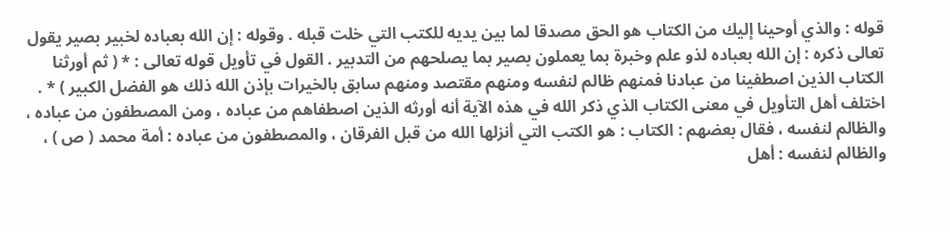قوله : والذي أوحينا إليك من الكتاب هو الحق مصدقا لما بين يديه للكتب التي خلت قبله . وقوله : إن الله بعباده لخبير بصير يقول تعالى ذكره : إن الله بعباده لذو علم وخبرة بما يعملون بصير بما يصلحهم من التدبير . القول في تأويل قوله تعالى : * ( ثم أورثنا الكتاب الذين اصطفينا من عبادنا فمنهم ظالم لنفسه ومنهم مقتصد ومنهم سابق بالخيرات بإذن الله ذلك هو الفضل الكبير ) * . اختلف أهل التأويل في معنى الكتاب الذي ذكر الله في هذه الآية أنه أورثه الذين اصطفاهم من عباده ، ومن المصطفون من عباده ، والظالم لنفسه ، فقال بعضهم : الكتاب : هو الكتب التي أنزلها الله من قبل الفرقان ، والمصطفون من عباده : أمة محمد ( ص ) ، والظالم لنفسه : أهل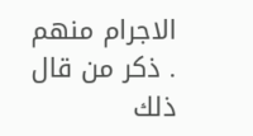الاجرام منهم . ذكر من قال ذلك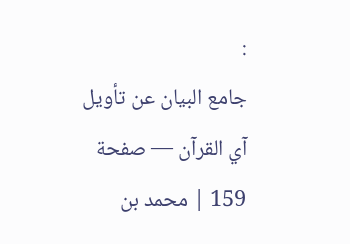:
جامع البيان عن تأويل آي القرآن — صفحة 159 | محمد بن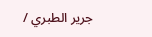جرير الطبري /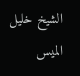الشيخ خليل الميس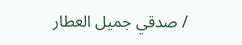/ صدقي جميل العطار